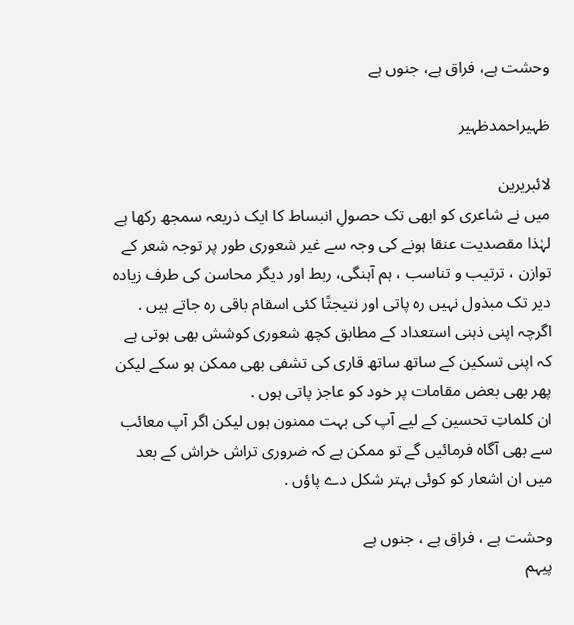وحشت ہے، فراق ہے، جنوں ہے

ظہیراحمدظہیر

لائبریرین
میں نے شاعری کو ابھی تک حصولِ انبساط کا ایک ذریعہ سمجھ رکھا ہے لہٰذا مقصدیت عنقا ہونے کی وجہ سے غیر شعوری طور پر توجہ شعر کے توازن ، ترتیب و تناسب ، ہم آہنگی، ربط اور دیگر محاسن کی طرف زیادہ دیر تک مبذول نہیں رہ پاتی اور نتیجتًا کئی اسقام باقی رہ جاتے ہیں . اگرچہ اپنی ذہنی استعداد کے مطابق کچھ شعوری کوشش بھی ہوتی ہے کہ اپنی تسکین کے ساتھ ساتھ قاری کی تشفی بھی ممکن ہو سکے لیکن پھر بھی بعض مقامات پر خود کو عاجز پاتی ہوں .
ان کلماتِ تحسین کے لیے آپ کی بہت ممنون ہوں لیکن اگر آپ معائب سے بھی آگاہ فرمائیں گے تو ممکن ہے کہ ضروری تراش خراش کے بعد میں ان اشعار کو کوئی بہتر شکل دے پاؤں .

وحشت ہے ، فراق ہے ، جنوں ہے
پیہم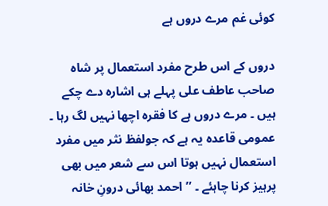کوئی غم مرے دروں ہے

دروں کے اس طرح مفرد استعمال پر شاہ صاحب عاطف علی پہلے ہی اشارہ دے چکے ہیں ۔ مرے دروں ہے کا فقرہ اچھا نہیں لگ رہا ۔ عمومی قاعدہ یہ ہے کہ جولفظ نثر میں مفرد استعمال نہیں ہوتا اس سے شعر میں بھی پرہیز کرنا چاہئے ۔ ’’ احمد بھائی درونِ خانہ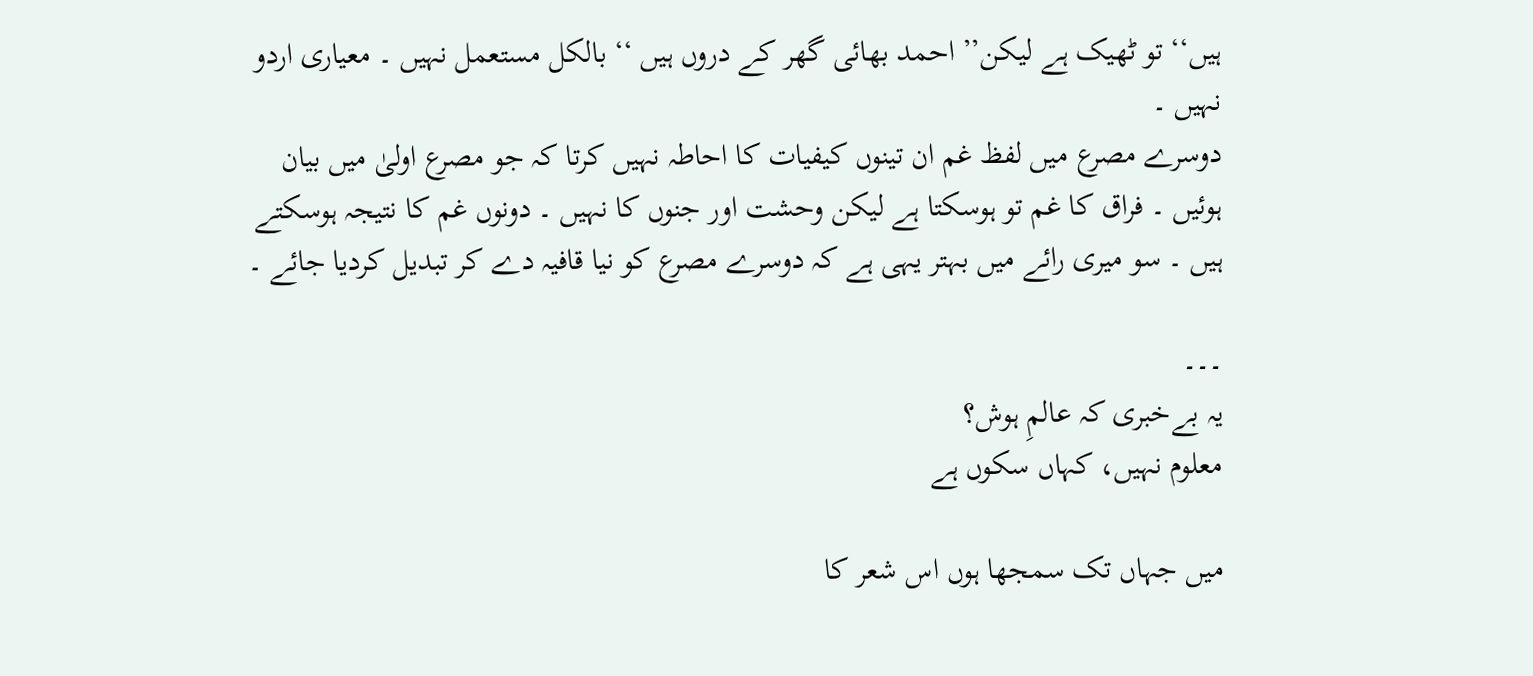ہیں‘‘ تو ٹھیک ہے لیکن’’ احمد بھائی گھر کے دروں ہیں ‘‘ بالکل مستعمل نہیں ۔ معیاری اردو نہیں ۔
دوسرے مصرع میں لفظ غم ان تینوں کیفیات کا احاطہ نہیں کرتا کہ جو مصرع اولیٰ میں بیان ہوئیں ۔ فراق کا غم تو ہوسکتا ہے لیکن وحشت اور جنوں کا نہیں ۔ دونوں غم کا نتیجہ ہوسکتے ہیں ۔ سو میری رائے میں بہتر یہی ہے کہ دوسرے مصرع کو نیا قافیہ دے کر تبدیل کردیا جائے ۔

۔۔۔
یہ بےخبری کہ عالمِ ہوش؟
معلوم نہیں، کہاں سکوں ہے

میں جہاں تک سمجھا ہوں اس شعر کا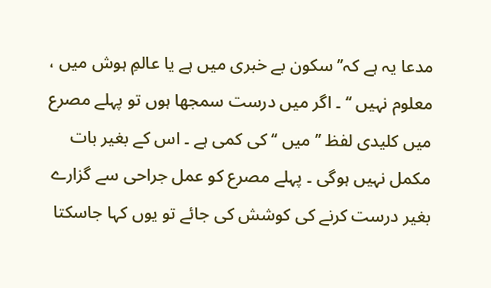مدعا یہ ہے کہ’’ سکون بے خبری میں ہے یا عالمِ ہوش میں ، معلوم نہیں ‘‘ ۔ اگر میں درست سمجھا ہوں تو پہلے مصرع میں کلیدی لفظ ’’ میں ‘‘ کی کمی ہے ۔ اس کے بغیر بات مکمل نہیں ہوگی ۔ پہلے مصرع کو عمل جراحی سے گزارے بغیر درست کرنے کی کوشش کی جائے تو یوں کہا جاسکتا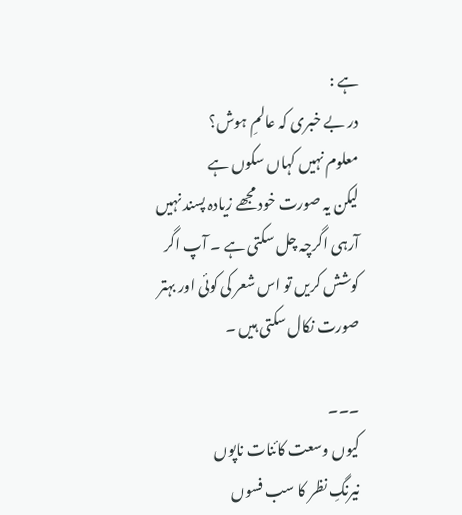ہے :
در بے خبری کہ عالمِ ہوش؟
معلوم نہیں کہاں سکوں ہے
لیکن یہ صورت خود مجھے زیادہ پسند نہیں آرہی اگرچہ چل سکتی ہے ۔ آپ اگر کوشش کریں تو اس شعر کی کوئی اور بہتر صورت نکال سکتی ہیں ۔

۔۔۔
کیوں وسعت کائنات ناپوں
نیرنگِ نظر کا سب فسوں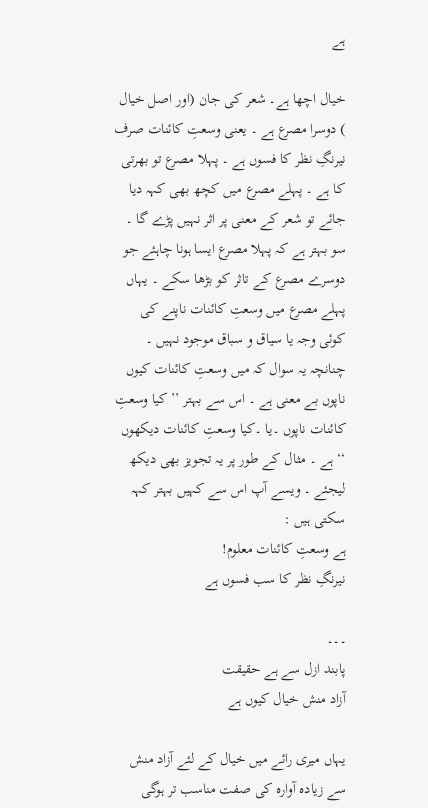ہے

خیال اچھا ہے۔ شعر کی جان (اور اصل خیال ) دوسرا مصرع ہے ۔ یعنی وسعتِ کائنات صرف نیرنگِ نظر کا فسوں ہے ۔ پہلا مصرع تو بھرتی کا ہے ۔ پہلے مصرع میں کچھ بھی کہہ دیا جائے تو شعر کے معنی پر اثر نہیں پڑے گا ۔ سو بہتر ہے کہ پہلا مصرع ایسا ہونا چاہئے جو دوسرے مصرع کے تاثر کو بڑھا سکے ۔ یہاں پہلے مصرع میں وسعتِ کائنات ناپنے کی کوئی وجہ یا سیاق و سباق موجود نہیں ۔ چنانچہ یہ سوال کہ میں وسعتِ کائنات کیوں ناپوں بے معنی ہے ۔ اس سے بہتر ’’ کیا وسعتِ کائنات ناپوں ۔یا ۔کیا وسعتِ کائنات دیکھوں ‘‘ ہے ۔ مثال کے طور پر یہ تجویز بھی دیکھ لیجئے ۔ ویسے آپ اس سے کہیں بہتر کہہ سکتی ہیں :
ہے وسعتِ کائنات معلوم!
نیرنگِ نظر کا سب فسوں ہے

۔۔۔
پابند ازل سے ہے حقیقت
آزاد منش خیال کیوں ہے

یہاں میری رائے میں خیال کے لئے آزاد منش سے زیادہ آوارہ کی صفت مناسب تر ہوگی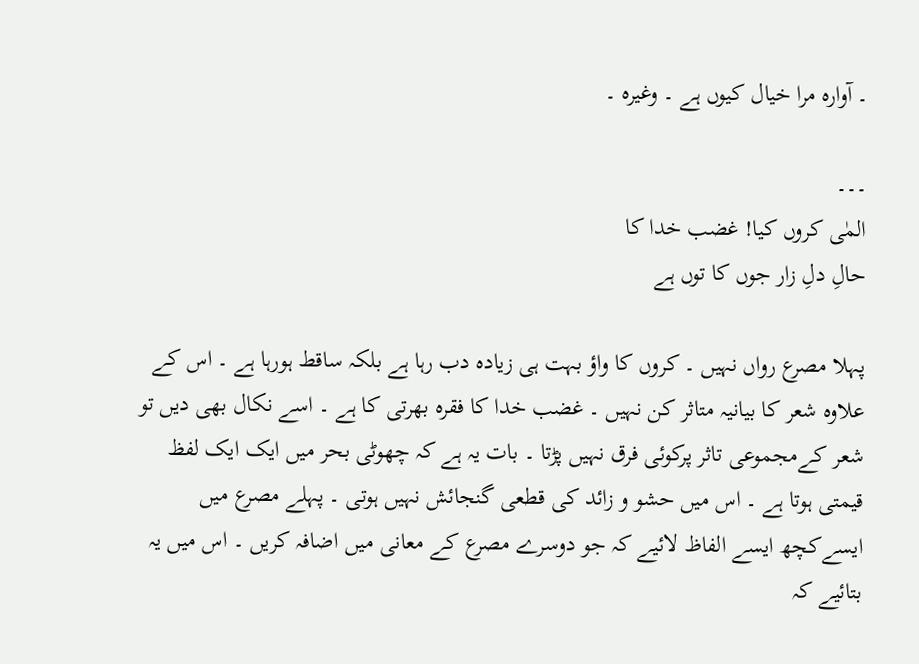۔ آوارہ مرا خیال کیوں ہے ۔ وغیرہ ۔

۔۔۔
المٰی کروں کیا! غضب خدا کا
حالِ دلِ زار جوں کا توں ہے

پہلا مصرع رواں نہیں ۔ کروں کا واؤ بہت ہی زیادہ دب رہا ہے بلکہ ساقط ہورہا ہے ۔ اس کے علاوہ شعر کا بیانیہ متاثر کن نہیں ۔ غضب خدا کا فقرہ بھرتی کا ہے ۔ اسے نکال بھی دیں تو شعر کےمجموعی تاثر پرکوئی فرق نہیں پڑتا ۔ بات یہ ہے کہ چھوٹی بحر میں ایک ایک لفظ قیمتی ہوتا ہے ۔ اس میں حشو و زائد کی قطعی گنجائش نہیں ہوتی ۔ پہلے مصرع میں ایسےکچھ ایسے الفاظ لائیے کہ جو دوسرے مصرع کے معانی میں اضافہ کریں ۔ اس میں یہ بتائیے کہ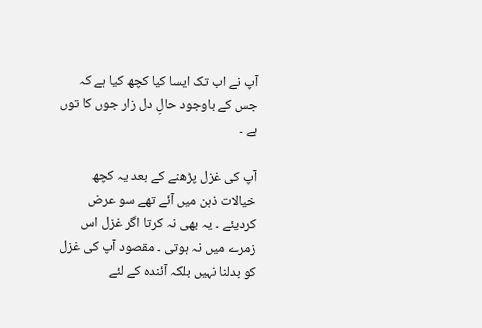آپ نے اب تک ایسا کیا کچھ کیا ہے کہ جس کے باوجود حالِ دل زار جوں کا توں ہے ۔

آپ کی غزل پڑھنے کے بعد یہ کچھ خیالات ذہن میں آئے تھے سو عرض کردیئے ۔ یہ بھی نہ کرتا اگر غزل اس زمرے میں نہ ہوتی ۔ مقصود آپ کی غزل کو بدلنا نہیں بلکہ آئندہ کے لئے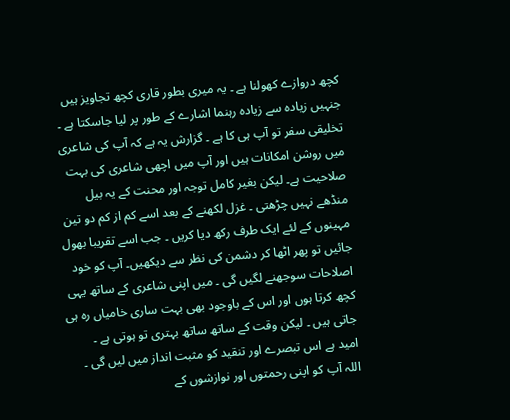کچھ دروازے کھولنا ہے ۔ یہ میری بطور قاری کچھ تجاویز ہیں جنہیں زیادہ سے زیادہ رہنما اشارے کے طور پر لیا جاسکتا ہے ۔ تخلیقی سفر تو آپ ہی کا ہے ۔ گزارش یہ ہے کہ آپ کی شاعری میں روشن امکانات ہیں اور آپ میں اچھی شاعری کی بہت صلاحیت ہے۔ لیکن بغیر کامل توجہ اور محنت کے یہ بیل منڈھے نہیں چڑھتی ۔ غزل لکھنے کے بعد اسے کم از کم دو تین مہینوں کے لئے ایک طرف رکھ دیا کریں ۔ جب اسے تقریبا بھول جائیں تو پھر اٹھا کر دشمن کی نظر سے دیکھیں۔ آپ کو خود اصلاحات سوجھنے لگیں گی ۔ میں اپنی شاعری کے ساتھ یہی کچھ کرتا ہوں اور اس کے باوجود بھی بہت ساری خامیاں رہ ہی جاتی ہیں ۔ لیکن وقت کے ساتھ ساتھ بہتری تو ہوتی ہے ۔
امید ہے اس تبصرے اور تنقید کو مثبت انداز میں لیں گی ۔ اللہ آپ کو اپنی رحمتوں اور نوازشوں کے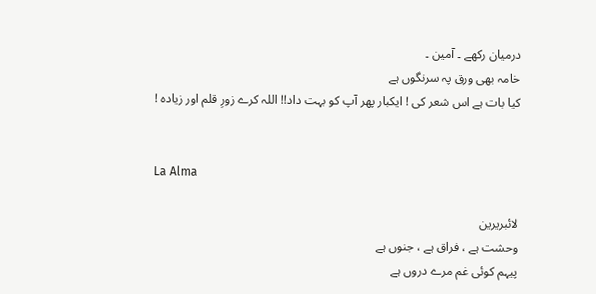درمیان رکھے ۔ آمین ۔
خامہ بھی ورق پہ سرنگوں ہے
کیا بات ہے اس شعر کی ! ایکبار پھر آپ کو بہت داد!! اللہ کرے زورِ قلم اور زیادہ !


La Alma

لائبریرین
وحشت ہے ، فراق ہے ، جنوں ہے
پیہم کوئی غم مرے دروں ہے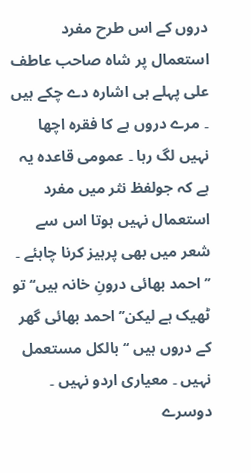دروں کے اس طرح مفرد استعمال پر شاہ صاحب عاطف علی پہلے ہی اشارہ دے چکے ہیں ۔ مرے دروں ہے کا فقرہ اچھا نہیں لگ رہا ۔ عمومی قاعدہ یہ ہے کہ جولفظ نثر میں مفرد استعمال نہیں ہوتا اس سے شعر میں بھی پرہیز کرنا چاہئے ۔ ’’ احمد بھائی درونِ خانہ ہیں‘‘ تو ٹھیک ہے لیکن’’ احمد بھائی گھر کے دروں ہیں ‘‘ بالکل مستعمل نہیں ۔ معیاری اردو نہیں ۔
دوسرے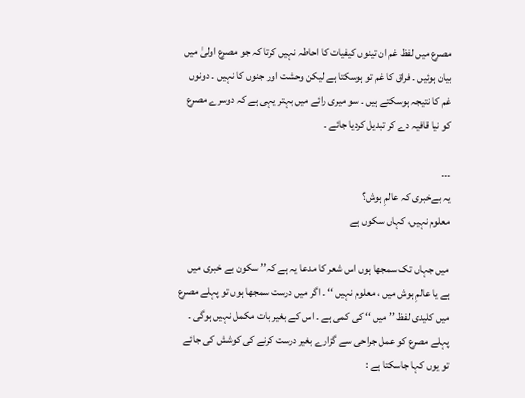مصرع میں لفظ غم ان تینوں کیفیات کا احاطہ نہیں کرتا کہ جو مصرع اولیٰ میں بیان ہوئیں ۔ فراق کا غم تو ہوسکتا ہے لیکن وحشت اور جنوں کا نہیں ۔ دونوں غم کا نتیجہ ہوسکتے ہیں ۔ سو میری رائے میں بہتر یہی ہے کہ دوسرے مصرع کو نیا قافیہ دے کر تبدیل کردیا جائے ۔

۔۔۔
یہ بےخبری کہ عالمِ ہوش؟
معلوم نہیں، کہاں سکوں ہے

میں جہاں تک سمجھا ہوں اس شعر کا مدعا یہ ہے کہ’’ سکون بے خبری میں ہے یا عالمِ ہوش میں ، معلوم نہیں ‘‘ ۔ اگر میں درست سمجھا ہوں تو پہلے مصرع میں کلیدی لفظ ’’ میں ‘‘ کی کمی ہے ۔ اس کے بغیر بات مکمل نہیں ہوگی ۔ پہلے مصرع کو عمل جراحی سے گزارے بغیر درست کرنے کی کوشش کی جائے تو یوں کہا جاسکتا ہے :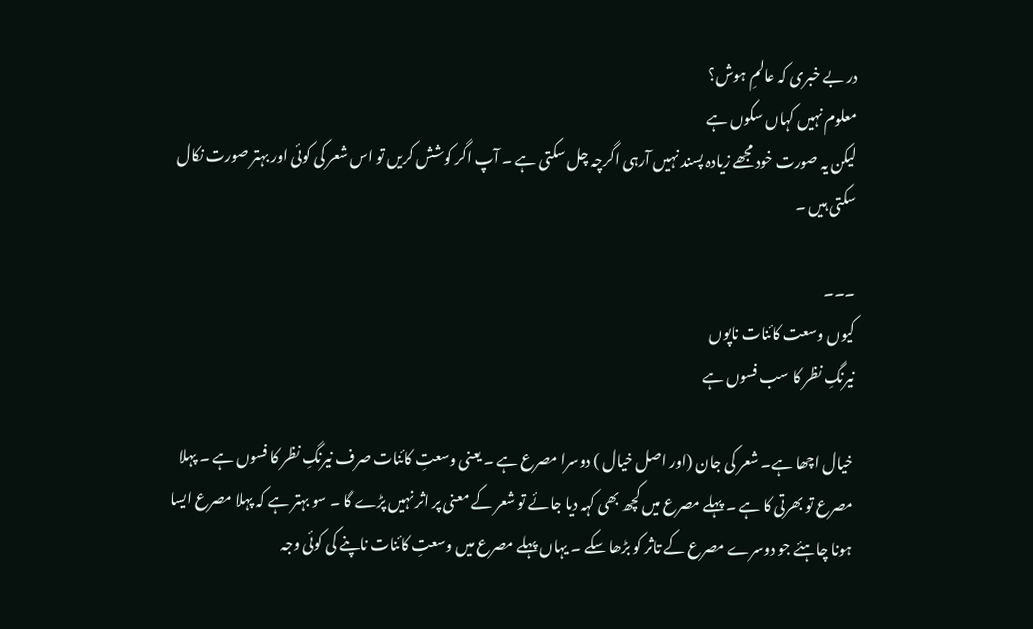در بے خبری کہ عالمِ ہوش؟
معلوم نہیں کہاں سکوں ہے
لیکن یہ صورت خود مجھے زیادہ پسند نہیں آرہی اگرچہ چل سکتی ہے ۔ آپ اگر کوشش کریں تو اس شعر کی کوئی اور بہتر صورت نکال سکتی ہیں ۔

۔۔۔
کیوں وسعت کائنات ناپوں
نیرنگِ نظر کا سب فسوں ہے

خیال اچھا ہے۔ شعر کی جان (اور اصل خیال ) دوسرا مصرع ہے ۔ یعنی وسعتِ کائنات صرف نیرنگِ نظر کا فسوں ہے ۔ پہلا مصرع تو بھرتی کا ہے ۔ پہلے مصرع میں کچھ بھی کہہ دیا جائے تو شعر کے معنی پر اثر نہیں پڑے گا ۔ سو بہتر ہے کہ پہلا مصرع ایسا ہونا چاہئے جو دوسرے مصرع کے تاثر کو بڑھا سکے ۔ یہاں پہلے مصرع میں وسعتِ کائنات ناپنے کی کوئی وجہ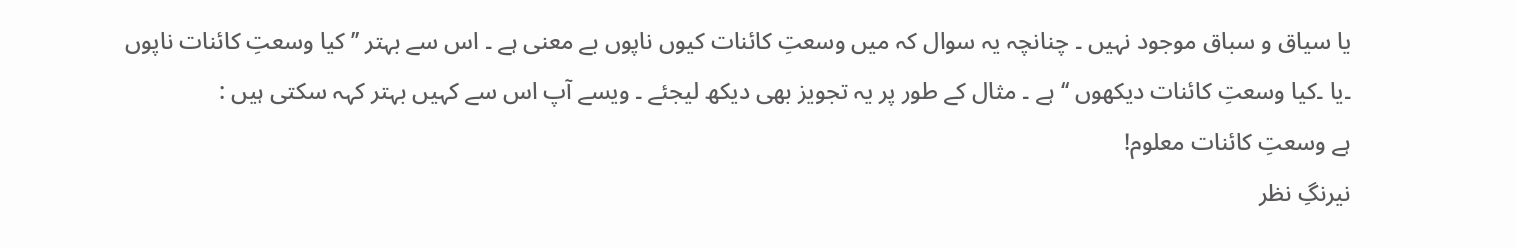یا سیاق و سباق موجود نہیں ۔ چنانچہ یہ سوال کہ میں وسعتِ کائنات کیوں ناپوں بے معنی ہے ۔ اس سے بہتر ’’ کیا وسعتِ کائنات ناپوں ۔یا ۔کیا وسعتِ کائنات دیکھوں ‘‘ ہے ۔ مثال کے طور پر یہ تجویز بھی دیکھ لیجئے ۔ ویسے آپ اس سے کہیں بہتر کہہ سکتی ہیں :
ہے وسعتِ کائنات معلوم!
نیرنگِ نظر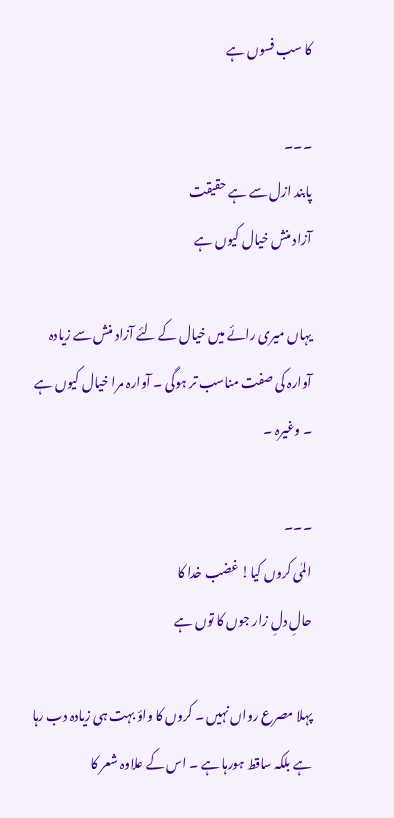کا سب فسوں ہے

۔۔۔
پابند ازل سے ہے حقیقت
آزاد منش خیال کیوں ہے

یہاں میری رائے میں خیال کے لئے آزاد منش سے زیادہ آوارہ کی صفت مناسب تر ہوگی ۔ آوارہ مرا خیال کیوں ہے ۔ وغیرہ ۔

۔۔۔
المٰی کروں کیا! غضب خدا کا
حالِ دلِ زار جوں کا توں ہے

پہلا مصرع رواں نہیں ۔ کروں کا واؤ بہت ہی زیادہ دب رہا ہے بلکہ ساقط ہورہا ہے ۔ اس کے علاوہ شعر کا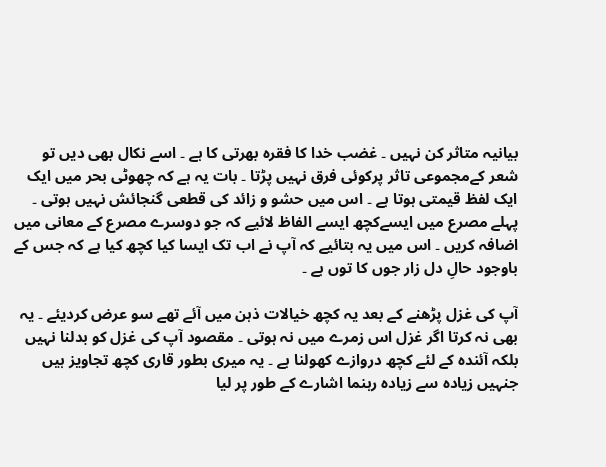بیانیہ متاثر کن نہیں ۔ غضب خدا کا فقرہ بھرتی کا ہے ۔ اسے نکال بھی دیں تو شعر کےمجموعی تاثر پرکوئی فرق نہیں پڑتا ۔ بات یہ ہے کہ چھوٹی بحر میں ایک ایک لفظ قیمتی ہوتا ہے ۔ اس میں حشو و زائد کی قطعی گنجائش نہیں ہوتی ۔ پہلے مصرع میں ایسےکچھ ایسے الفاظ لائیے کہ جو دوسرے مصرع کے معانی میں اضافہ کریں ۔ اس میں یہ بتائیے کہ آپ نے اب تک ایسا کیا کچھ کیا ہے کہ جس کے باوجود حالِ دل زار جوں کا توں ہے ۔

آپ کی غزل پڑھنے کے بعد یہ کچھ خیالات ذہن میں آئے تھے سو عرض کردیئے ۔ یہ بھی نہ کرتا اگر غزل اس زمرے میں نہ ہوتی ۔ مقصود آپ کی غزل کو بدلنا نہیں بلکہ آئندہ کے لئے کچھ دروازے کھولنا ہے ۔ یہ میری بطور قاری کچھ تجاویز ہیں جنہیں زیادہ سے زیادہ رہنما اشارے کے طور پر لیا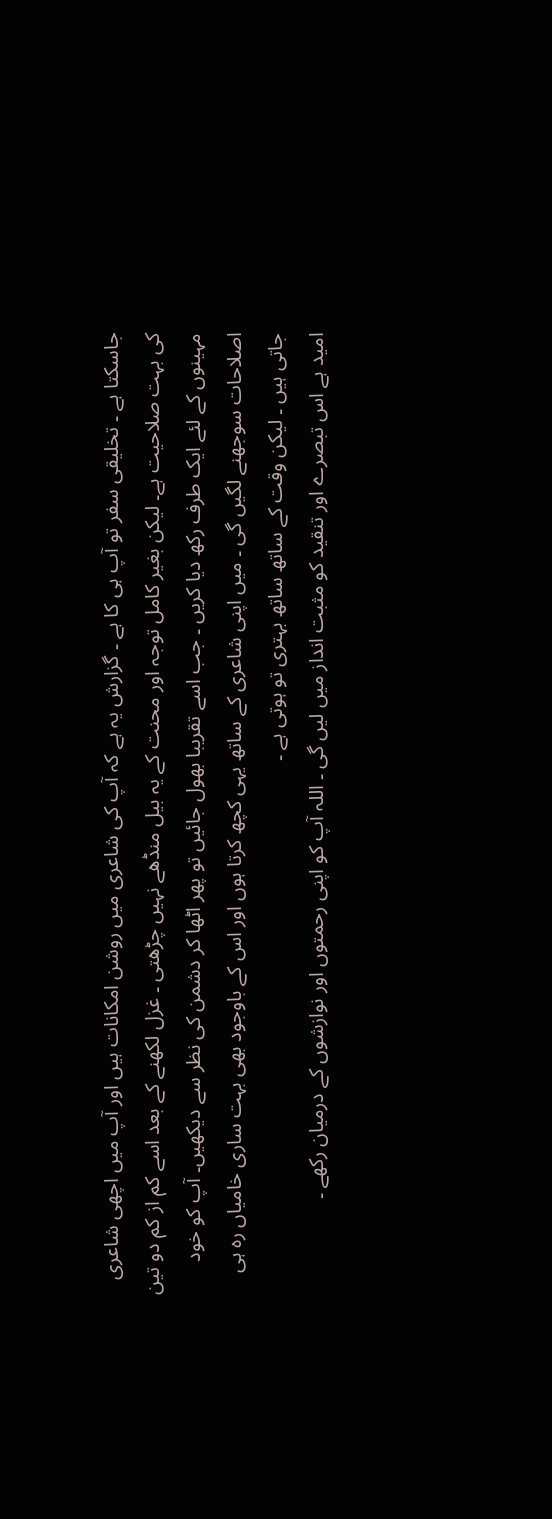جاسکتا ہے ۔ تخلیقی سفر تو آپ ہی کا ہے ۔ گزارش یہ ہے کہ آپ کی شاعری میں روشن امکانات ہیں اور آپ میں اچھی شاعری کی بہت صلاحیت ہے۔ لیکن بغیر کامل توجہ اور محنت کے یہ بیل منڈھے نہیں چڑھتی ۔ غزل لکھنے کے بعد اسے کم از کم دو تین مہینوں کے لئے ایک طرف رکھ دیا کریں ۔ جب اسے تقریبا بھول جائیں تو پھر اٹھا کر دشمن کی نظر سے دیکھیں۔ آپ کو خود اصلاحات سوجھنے لگیں گی ۔ میں اپنی شاعری کے ساتھ یہی کچھ کرتا ہوں اور اس کے باوجود بھی بہت ساری خامیاں رہ ہی جاتی ہیں ۔ لیکن وقت کے ساتھ ساتھ بہتری تو ہوتی ہے ۔
امید ہے اس تبصرے اور تنقید کو مثبت انداز میں لیں گی ۔ اللہ آپ کو اپنی رحمتوں اور نوازشوں کے درمیان رکھے ۔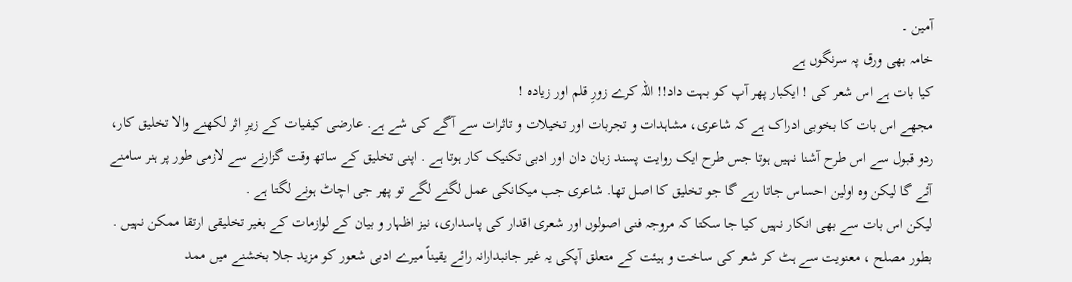آمین ۔
خامہ بھی ورق پہ سرنگوں ہے
کیا بات ہے اس شعر کی ! ایکبار پھر آپ کو بہت داد!! اللہ کرے زورِ قلم اور زیادہ !
مجھے اس بات کا بخوبی ادراک ہے کہ شاعری، مشاہدات و تجربات اور تخیلات و تاثرات سے آگے کی شے ہے. عارضی کیفیات کے زیرِ اثر لکھنے والا تخلیق کار، ردو قبول سے اس طرح آشنا نہیں ہوتا جس طرح ایک روایت پسند زبان دان اور ادبی تکنیک کار ہوتا ہے . اپنی تخلیق کے ساتھ وقت گزارنے سے لازمی طور پر ہنر سامنے آئے گا لیکن وہ اولین احساس جاتا رہے گا جو تخلیق کا اصل تھا. شاعری جب میکانکی عمل لگنے لگے تو پھر جی اچاٹ ہونے لگتا ہے .
لیکن اس بات سے بھی انکار نہیں کیا جا سکتا کہ مروجہ فنی اصولوں اور شعری اقدار کی پاسداری، نیز اظہار و بیان کے لوازمات کے بغیر تخلیقی ارتقا ممکن نہیں .
بطور مصلح ، معنویت سے ہٹ کر شعر کی ساخت و ہیئت کے متعلق آپکی یہ غیر جانبدارانہ رائے یقیناً میرے ادبی شعور کو مزید جلا بخشنے میں ممد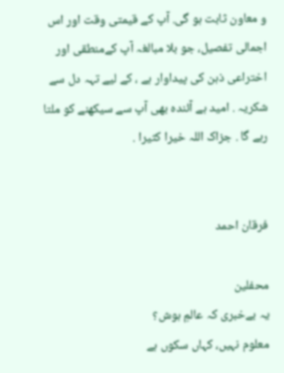و معاون ثابت ہو گی. آپ کے قیمتی وقت اور اس اجمالی تفصیل، جو بلا مبالغہ آپ کےمنطقی اور اختراعی ذہن کی پیداوار ہے ، کے لیے تہہ دل سے شکریہ . امید ہے آئندہ بھی آپ سے سیکھنے کو ملتا رہے گا . جزاک اللہ خیرا کثیرا .


فرقان احمد

محفلین
یہ بےخبری کہ عالمِ ہوش؟
معلوم نہیں، کہاں سکوں ہے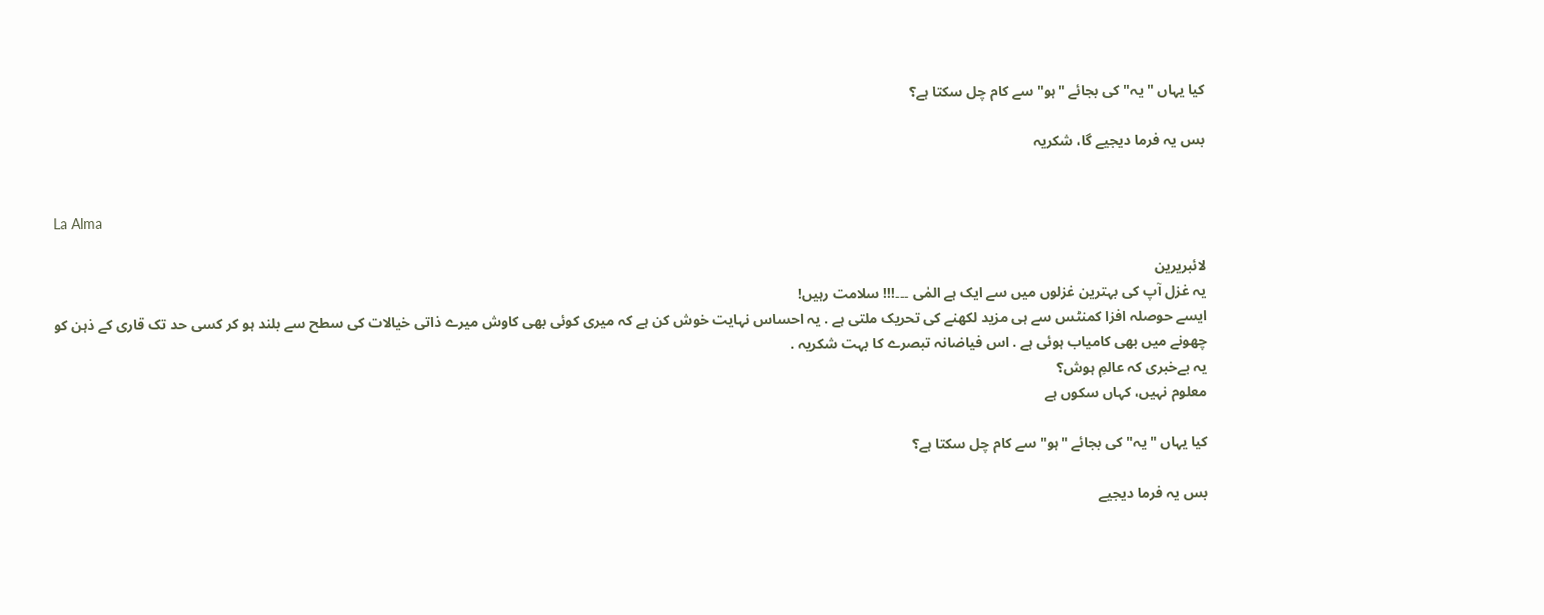کیا یہاں "یہ" کی بجائے "ہو" سے کام چل سکتا ہے؟

بس یہ فرما دیجیے گا، شکریہ


La Alma

لائبریرین
یہ غزل آپ کی بہترین غزلوں میں سے ایک ہے المٰی ۔۔۔!!! سلامت رہیں!
ایسے حوصلہ افزا کمنٹس سے ہی مزید لکھنے کی تحریک ملتی ہے . یہ احساس نہایت خوش کن ہے کہ میری کوئی بھی کاوش میرے ذاتی خیالات کی سطح سے بلند ہو کر کسی حد تک قاری کے ذہن کو چھونے میں بھی کامیاب ہوئی ہے . اس فیاضانہ تبصرے کا بہت شکریہ .
یہ بےخبری کہ عالمِ ہوش؟
معلوم نہیں، کہاں سکوں ہے

کیا یہاں "یہ" کی بجائے "ہو" سے کام چل سکتا ہے؟

بس یہ فرما دیجیے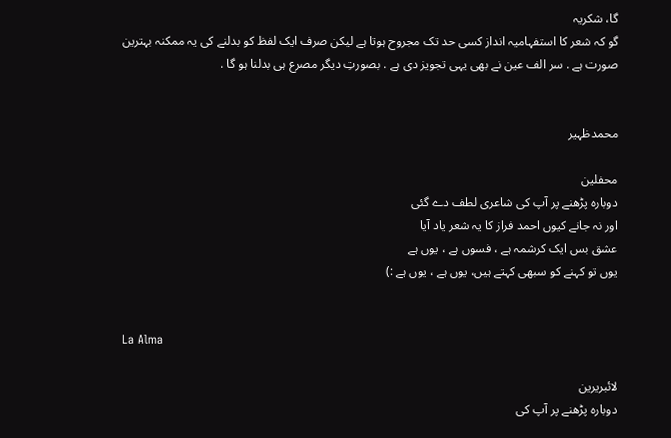گا، شکریہ
گو کہ شعر کا استفہامیہ انداز کسی حد تک مجروح ہوتا ہے لیکن صرف ایک لفظ کو بدلنے کی یہ ممکنہ بہترین صورت ہے . سر الف عین نے بھی یہی تجویز دی ہے . بصورتِ دیگر مصرع ہی بدلنا ہو گا .


محمدظہیر

محفلین
دوبارہ پڑھنے پر آپ کی شاعری لطف دے گئی
اور نہ جانے کیوں احمد فراز کا یہ شعر یاد آیا
عشق بس ایک کرشمہ ہے ، فسوں ہے ، یوں ہے
یوں تو کہنے کو سبھی کہتے ہیں، یوں ہے ، یوں ہے :)


La Alma

لائبریرین
دوبارہ پڑھنے پر آپ کی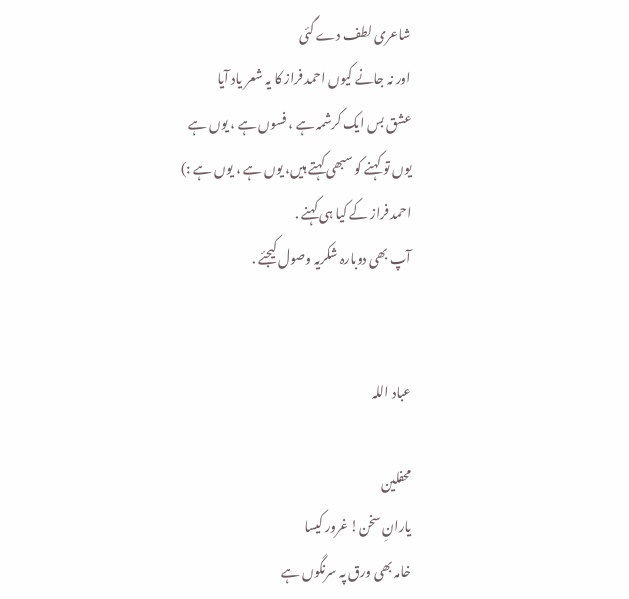شاعری لطف دے گئی
اور نہ جانے کیوں احمد فراز کا یہ شعر یاد آیا
عشق بس ایک کرشمہ ہے ، فسوں ہے ، یوں ہے
یوں تو کہنے کو سبھی کہتے ہیں، یوں ہے ، یوں ہے :)
احمد فراز کے کیا ہی کہنے .
آپ بھی دوبارہ شکریہ وصول کیجئے .


عباد اللہ

محفلین
یارانِ سخن! غرور کیسا
خامہ بھی ورق پہ سرنگوں ہے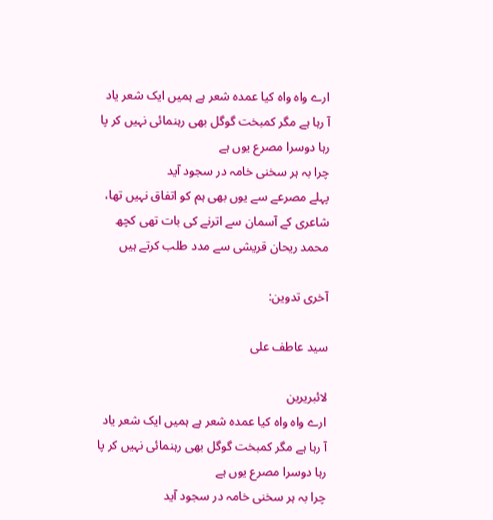ارے واہ واہ کیا عمدہ شعر ہے ہمیں ایک شعر یاد آ رہا ہے مگر کمبخت گوگل بھی رہنمائی نہیں کر پا رہا دوسرا مصرع یوں ہے
چرا بہ ہر سخنی خامہ در سجود آید
پہلے مصرعے سے یوں بھی ہم کو اتفاق نہیں تھا، شاعری کے آسمان سے اترنے کی بات تھی کچھ محمد ریحان قریشی سے مدد طلب کرتے ہیں

آخری تدوین:

سید عاطف علی

لائبریرین
ارے واہ واہ کیا عمدہ شعر ہے ہمیں ایک شعر یاد آ رہا ہے مگر کمبخت گوگل بھی رہنمائی نہیں کر پا رہا دوسرا مصرع یوں ہے
چرا بہ ہر سخنی خامہ در سجود آید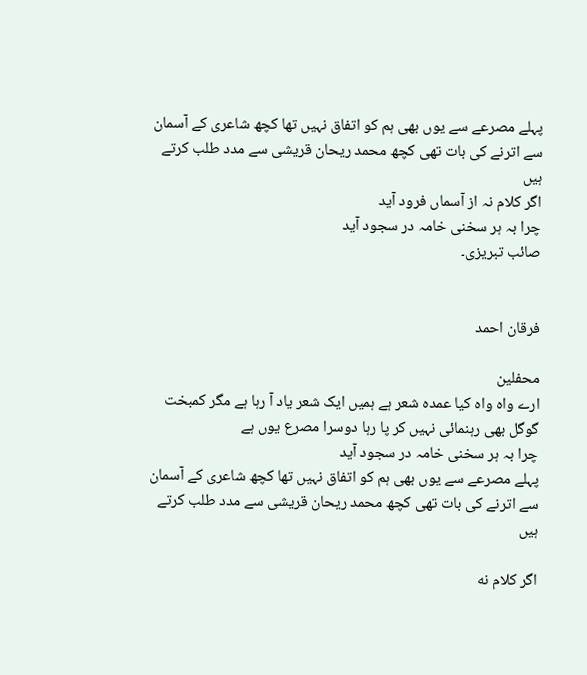پہلے مصرعے سے یوں بھی ہم کو اتفاق نہیں تھا کچھ شاعری کے آسمان سے اترنے کی بات تھی کچھ محمد ریحان قریشی سے مدد طلب کرتے ہیں
اگر کلام نہ از آسماں فرود آید
چرا بہ ہر سخنی خامہ در سجود آید
صائب تبریزی۔


فرقان احمد

محفلین
ارے واہ واہ کیا عمدہ شعر ہے ہمیں ایک شعر یاد آ رہا ہے مگر کمبخت گوگل بھی رہنمائی نہیں کر پا رہا دوسرا مصرع یوں ہے
چرا بہ ہر سخنی خامہ در سجود آید
پہلے مصرعے سے یوں بھی ہم کو اتفاق نہیں تھا کچھ شاعری کے آسمان سے اترنے کی بات تھی کچھ محمد ریحان قریشی سے مدد طلب کرتے ہیں

اگر کلام نه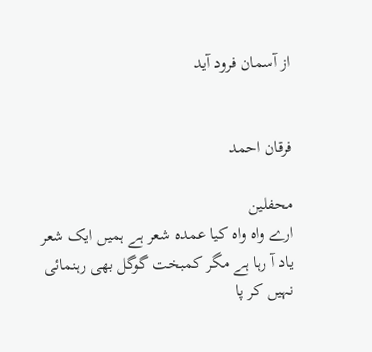از آسمان فرود آيد


فرقان احمد

محفلین
ارے واہ واہ کیا عمدہ شعر ہے ہمیں ایک شعر یاد آ رہا ہے مگر کمبخت گوگل بھی رہنمائی نہیں کر پا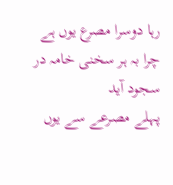رہا دوسرا مصرع یوں ہے
چرا بہ ہر سخنی خامہ در سجود آید
پہلے مصرعے سے یوں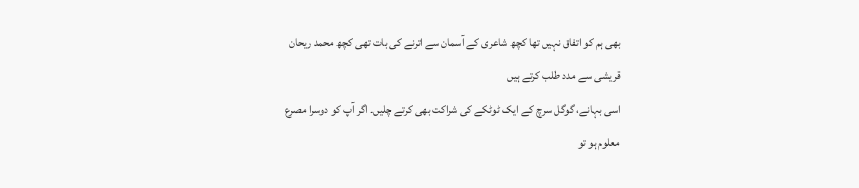بھی ہم کو اتفاق نہیں تھا کچھ شاعری کے آسمان سے اترنے کی بات تھی کچھ محمد ریحان قریشی سے مدد طلب کرتے ہیں
اسی بہانے، گوگل سرچ کے ایک ٹوٹکے کی شراکت بھی کرتے چلیں۔ اگر آپ کو دوسرا مصرع معلوم ہو تو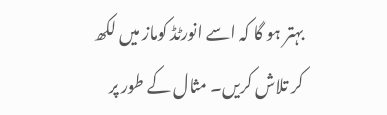بہتر ہو گا کہ اسے انورٹڈ کوماز میں لکھ کر تلاش کریں۔ مثال کے طور پر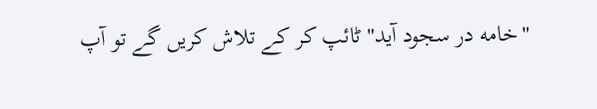"خامه در سجود آید" ٹائپ کر کے تلاش کریں گے تو آپ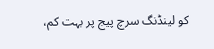کو لینڈنگ سرچ پیج پر بہت کم،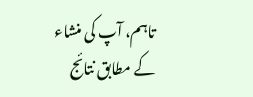تاہم، آپ کی منشاء کے مطابق نتائج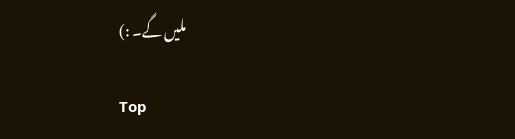ملیں گے۔ :)

Top